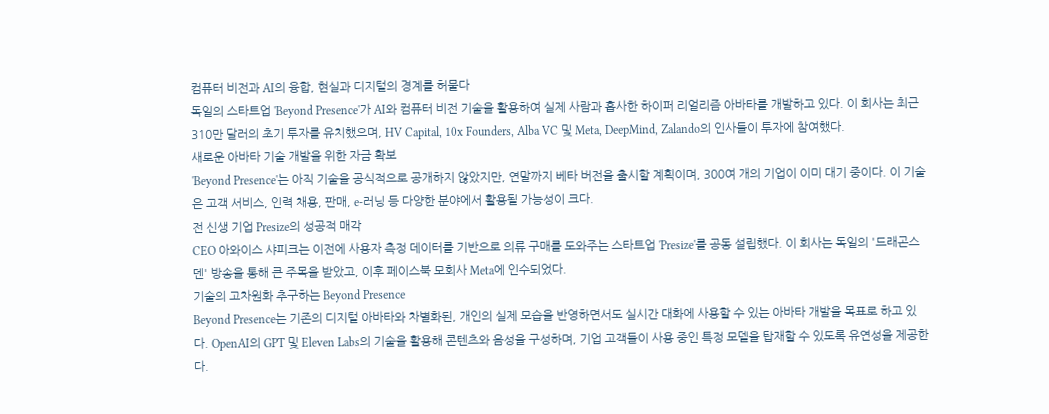컴퓨터 비전과 AI의 융합, 현실과 디지털의 경계를 허물다
독일의 스타트업 'Beyond Presence'가 AI와 컴퓨터 비전 기술을 활용하여 실제 사람과 흡사한 하이퍼 리얼리즘 아바타를 개발하고 있다. 이 회사는 최근 310만 달러의 초기 투자를 유치했으며, HV Capital, 10x Founders, Alba VC 및 Meta, DeepMind, Zalando의 인사들이 투자에 참여했다.
새로운 아바타 기술 개발을 위한 자금 확보
'Beyond Presence'는 아직 기술을 공식적으로 공개하지 않았지만, 연말까지 베타 버전을 출시할 계획이며, 300여 개의 기업이 이미 대기 중이다. 이 기술은 고객 서비스, 인력 채용, 판매, e-러닝 등 다양한 분야에서 활용될 가능성이 크다.
전 신생 기업 Presize의 성공적 매각
CEO 아와이스 샤피크는 이전에 사용자 측정 데이터를 기반으로 의류 구매를 도와주는 스타트업 'Presize'를 공동 설립했다. 이 회사는 독일의 '드래곤스 덴' 방송을 통해 큰 주목을 받았고, 이후 페이스북 모회사 Meta에 인수되었다.
기술의 고차원화 추구하는 Beyond Presence
Beyond Presence는 기존의 디지털 아바타와 차별화된, 개인의 실제 모습을 반영하면서도 실시간 대화에 사용할 수 있는 아바타 개발을 목표로 하고 있다. OpenAI의 GPT 및 Eleven Labs의 기술을 활용해 콘텐츠와 음성을 구성하며, 기업 고객들이 사용 중인 특정 모델을 탑재할 수 있도록 유연성을 제공한다.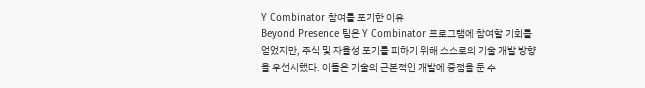Y Combinator 참여를 포기한 이유
Beyond Presence 팀은 Y Combinator 프로그램에 참여할 기회를 얻었지만, 주식 및 자율성 포기를 피하기 위해 스스로의 기술 개발 방향을 우선시했다. 이들은 기술의 근본적인 개발에 중점을 둔 수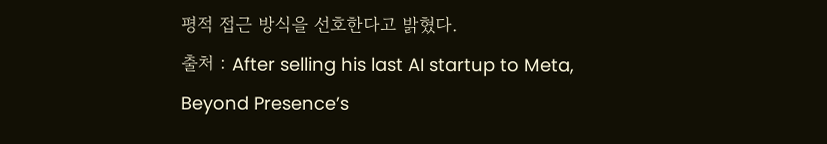평적 접근 방식을 선호한다고 밝혔다.
출처 : After selling his last AI startup to Meta, Beyond Presence’s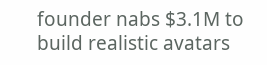founder nabs $3.1M to build realistic avatars